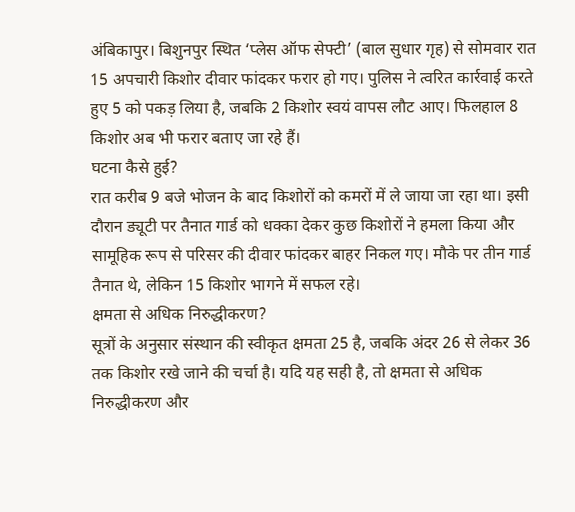अंबिकापुर। बिशुनपुर स्थित ‘प्लेस ऑफ सेफ्टी’ (बाल सुधार गृह) से सोमवार रात 15 अपचारी किशोर दीवार फांदकर फरार हो गए। पुलिस ने त्वरित कार्रवाई करते हुए 5 को पकड़ लिया है, जबकि 2 किशोर स्वयं वापस लौट आए। फिलहाल 8 किशोर अब भी फरार बताए जा रहे हैं।
घटना कैसे हुई?
रात करीब 9 बजे भोजन के बाद किशोरों को कमरों में ले जाया जा रहा था। इसी दौरान ड्यूटी पर तैनात गार्ड को धक्का देकर कुछ किशोरों ने हमला किया और सामूहिक रूप से परिसर की दीवार फांदकर बाहर निकल गए। मौके पर तीन गार्ड तैनात थे, लेकिन 15 किशोर भागने में सफल रहे।
क्षमता से अधिक निरुद्धीकरण?
सूत्रों के अनुसार संस्थान की स्वीकृत क्षमता 25 है, जबकि अंदर 26 से लेकर 36 तक किशोर रखे जाने की चर्चा है। यदि यह सही है, तो क्षमता से अधिक निरुद्धीकरण और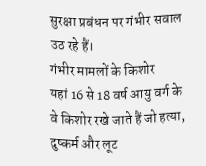सुरक्षा प्रबंधन पर गंभीर सवाल उठ रहे हैं।
गंभीर मामलों के किशोर
यहां 16 से 18 वर्ष आयु वर्ग के वे किशोर रखे जाते हैं जो हत्या, दुष्कर्म और लूट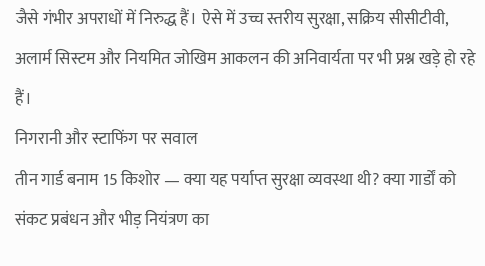जैसे गंभीर अपराधों में निरुद्ध हैं। ऐसे में उच्च स्तरीय सुरक्षा, सक्रिय सीसीटीवी, अलार्म सिस्टम और नियमित जोखिम आकलन की अनिवार्यता पर भी प्रश्न खड़े हो रहे हैं।
निगरानी और स्टाफिंग पर सवाल
तीन गार्ड बनाम 15 किशोर — क्या यह पर्याप्त सुरक्षा व्यवस्था थी? क्या गार्डों को संकट प्रबंधन और भीड़ नियंत्रण का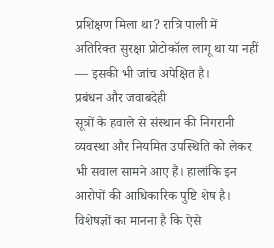प्रशिक्षण मिला था? रात्रि पाली में अतिरिक्त सुरक्षा प्रोटोकॉल लागू था या नहीं — इसकी भी जांच अपेक्षित है।
प्रबंधन और जवाबदेही
सूत्रों के हवाले से संस्थान की निगरानी व्यवस्था और नियमित उपस्थिति को लेकर भी सवाल सामने आए हैं। हालांकि इन आरोपों की आधिकारिक पुष्टि शेष है। विशेषज्ञों का मानना है कि ऐसे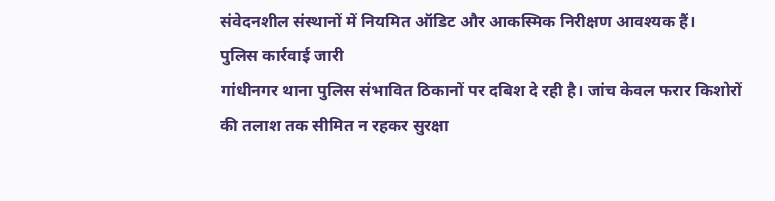संवेदनशील संस्थानों में नियमित ऑडिट और आकस्मिक निरीक्षण आवश्यक हैं।
पुलिस कार्रवाई जारी
गांधीनगर थाना पुलिस संभावित ठिकानों पर दबिश दे रही है। जांच केवल फरार किशोरों की तलाश तक सीमित न रहकर सुरक्षा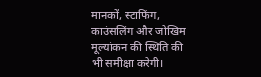मानकों, स्टाफिंग, काउंसलिंग और जोखिम मूल्यांकन की स्थिति की भी समीक्षा करेगी।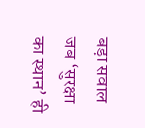बड़ा सवाल
जब ‘सुरक्षा का स्थान’ ही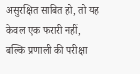असुरक्षित साबित हो, तो यह केवल एक फरारी नहीं, बल्कि प्रणाली की परीक्षा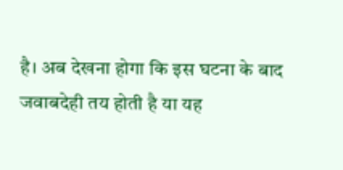है। अब देखना होगा कि इस घटना के बाद जवाबदेही तय होती है या यह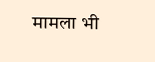मामला भी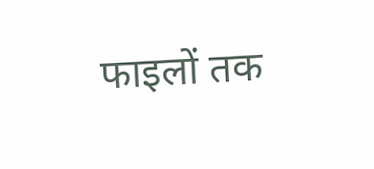फाइलों तक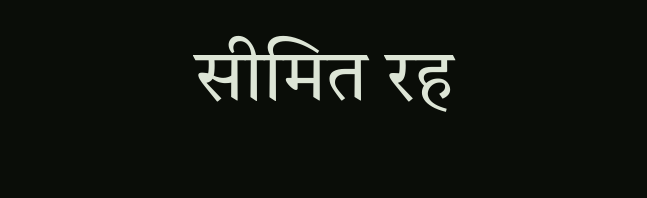सीमित रह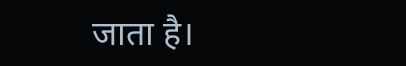जाता है।